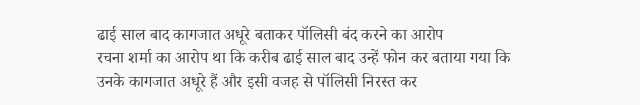ढाई साल बाद कागजात अधूरे बताकर पॉलिसी बंद करने का आरोप
रचना शर्मा का आरोप था कि करीब ढाई साल बाद उन्हें फोन कर बताया गया कि उनके कागजात अधूरे हैं और इसी वजह से पॉलिसी निरस्त कर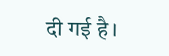दी गई है।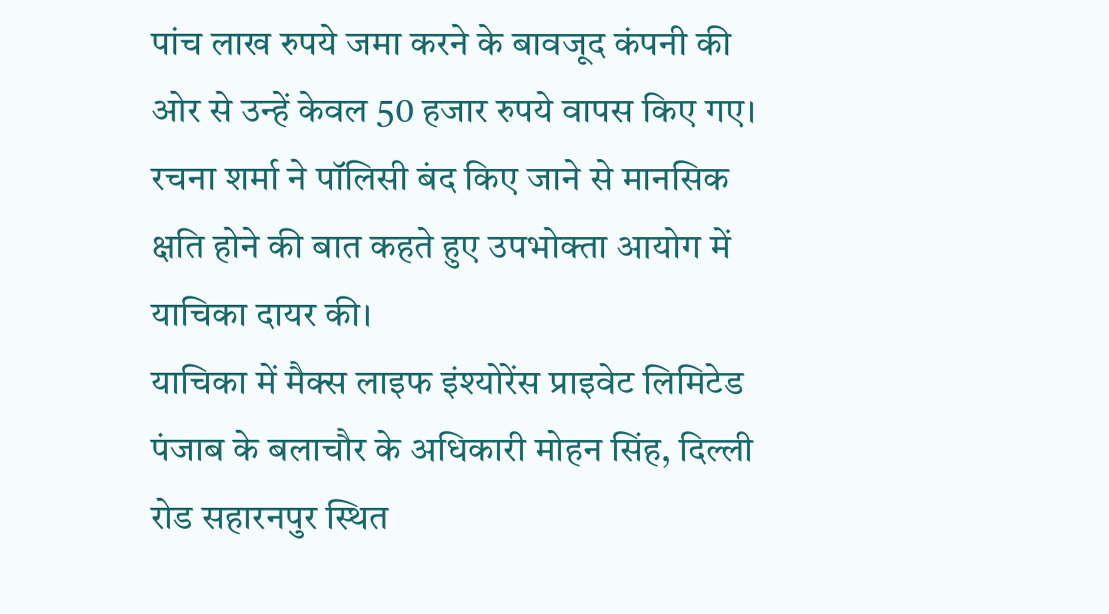पांच लाख रुपये जमा करने के बावजूद कंपनी की ओर से उन्हें केवल 50 हजार रुपये वापस किए गए। रचना शर्मा ने पॉलिसी बंद किए जाने से मानसिक क्षति होने की बात कहते हुए उपभोक्ता आयोग में याचिका दायर की।
याचिका में मैक्स लाइफ इंश्योरेंस प्राइवेट लिमिटेड पंजाब के बलाचौर के अधिकारी मोहन सिंह, दिल्ली रोड सहारनपुर स्थित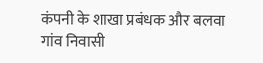कंपनी के शाखा प्रबंधक और बलवा गांव निवासी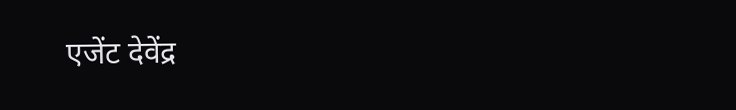एजेंट देवेंद्र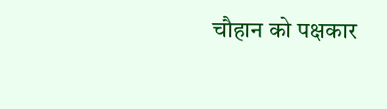चौहान को पक्षकार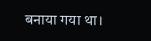बनाया गया था।